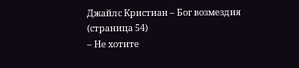Джайлс Кристиан – Бог возмездия (страница 54)
– Не хотите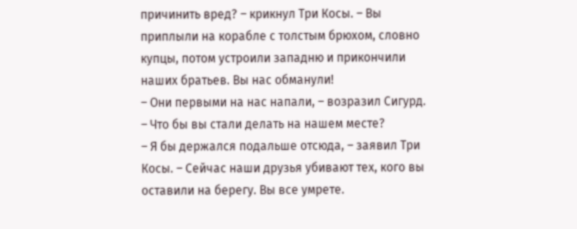причинить вред? – крикнул Три Косы. – Вы приплыли на корабле с толстым брюхом, словно купцы, потом устроили западню и прикончили наших братьев. Вы нас обманули!
– Они первыми на нас напали, – возразил Сигурд. – Что бы вы стали делать на нашем месте?
– Я бы держался подальше отсюда, – заявил Три Косы. – Сейчас наши друзья убивают тех, кого вы оставили на берегу. Вы все умрете.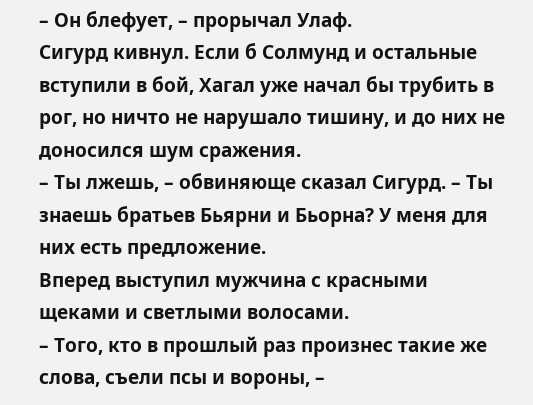– Он блефует, – прорычал Улаф.
Сигурд кивнул. Если б Солмунд и остальные вступили в бой, Хагал уже начал бы трубить в рог, но ничто не нарушало тишину, и до них не доносился шум сражения.
– Ты лжешь, – обвиняюще сказал Сигурд. – Ты знаешь братьев Бьярни и Бьорна? У меня для них есть предложение.
Вперед выступил мужчина с красными щеками и светлыми волосами.
– Того, кто в прошлый раз произнес такие же слова, съели псы и вороны, –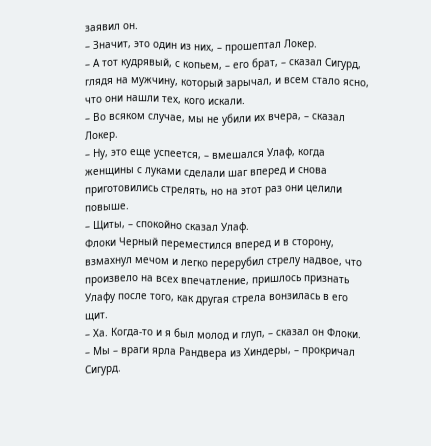заявил он.
– Значит, это один из них, – прошептал Локер.
– А тот кудрявый, с копьем, – его брат, – сказал Сигурд, глядя на мужчину, который зарычал, и всем стало ясно, что они нашли тех, кого искали.
– Во всяком случае, мы не убили их вчера, – сказал Локер.
– Ну, это еще успеется, – вмешался Улаф, когда женщины с луками сделали шаг вперед и снова приготовились стрелять, но на этот раз они целили повыше.
– Щиты, – спокойно сказал Улаф.
Флоки Черный переместился вперед и в сторону, взмахнул мечом и легко перерубил стрелу надвое, что произвело на всех впечатление, пришлось признать Улафу после того, как другая стрела вонзилась в его щит.
– Ха. Когда-то и я был молод и глуп, – сказал он Флоки.
– Мы – враги ярла Рандвера из Хиндеры, – прокричал Сигурд.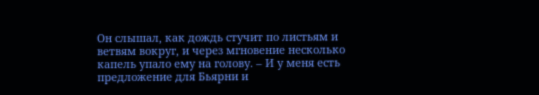Он слышал, как дождь стучит по листьям и ветвям вокруг, и через мгновение несколько капель упало ему на голову. – И у меня есть предложение для Бьярни и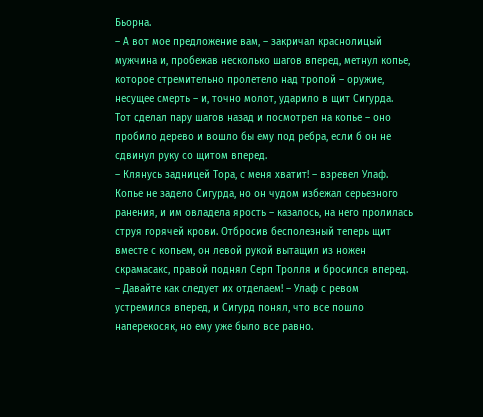Бьорна.
– А вот мое предложение вам, – закричал краснолицый мужчина и, пробежав несколько шагов вперед, метнул копье, которое стремительно пролетело над тропой – оружие, несущее смерть – и, точно молот, ударило в щит Сигурда.
Тот сделал пару шагов назад и посмотрел на копье – оно пробило дерево и вошло бы ему под ребра, если б он не сдвинул руку со щитом вперед.
– Клянусь задницей Тора, с меня хватит! – взревел Улаф.
Копье не задело Сигурда, но он чудом избежал серьезного ранения, и им овладела ярость – казалось, на него пролилась струя горячей крови. Отбросив бесполезный теперь щит вместе с копьем, он левой рукой вытащил из ножен скрамасакс, правой поднял Серп Тролля и бросился вперед.
– Давайте как следует их отделаем! – Улаф с ревом устремился вперед, и Сигурд понял, что все пошло наперекосяк, но ему уже было все равно.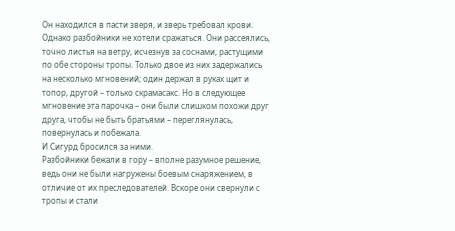Он находился в пасти зверя, и зверь требовал крови.
Однако разбойники не хотели сражаться. Они рассеялись, точно листья на ветру, исчезнув за соснами, растущими по обе стороны тропы. Только двое из них задержались на несколько мгновений; один держал в руках щит и топор, другой – только скрамасакс. Но в следующее мгновение эта парочка – они были слишком похожи друг друга, чтобы не быть братьями – переглянулась, повернулась и побежала.
И Сигурд бросился за ними.
Разбойники бежали в гору – вполне разумное решение, ведь они не были нагружены боевым снаряжением, в отличие от их преследователей. Вскоре они свернули с тропы и стали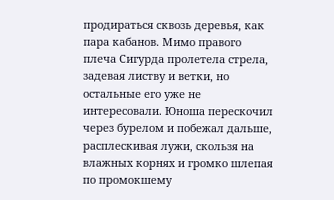продираться сквозь деревья, как пара кабанов. Мимо правого плеча Сигурда пролетела стрела, задевая листву и ветки, но остальные его уже не интересовали. Юноша перескочил через бурелом и побежал дальше, расплескивая лужи, скользя на влажных корнях и громко шлепая по промокшему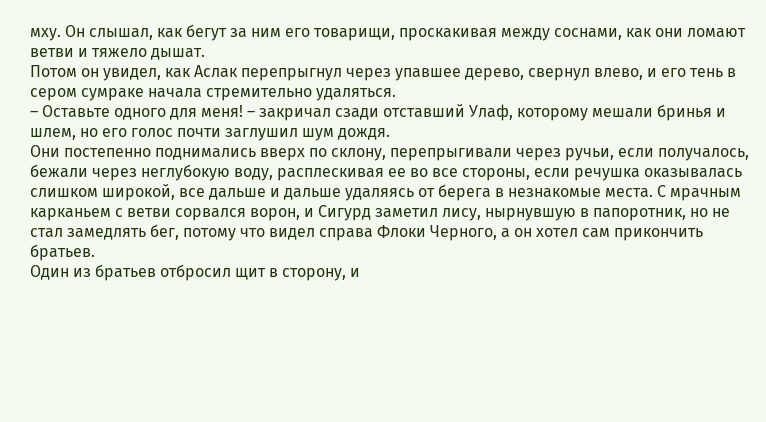мху. Он слышал, как бегут за ним его товарищи, проскакивая между соснами, как они ломают ветви и тяжело дышат.
Потом он увидел, как Аслак перепрыгнул через упавшее дерево, свернул влево, и его тень в сером сумраке начала стремительно удаляться.
– Оставьте одного для меня! – закричал сзади отставший Улаф, которому мешали бринья и шлем, но его голос почти заглушил шум дождя.
Они постепенно поднимались вверх по склону, перепрыгивали через ручьи, если получалось, бежали через неглубокую воду, расплескивая ее во все стороны, если речушка оказывалась слишком широкой, все дальше и дальше удаляясь от берега в незнакомые места. С мрачным карканьем с ветви сорвался ворон, и Сигурд заметил лису, нырнувшую в папоротник, но не стал замедлять бег, потому что видел справа Флоки Черного, а он хотел сам прикончить братьев.
Один из братьев отбросил щит в сторону, и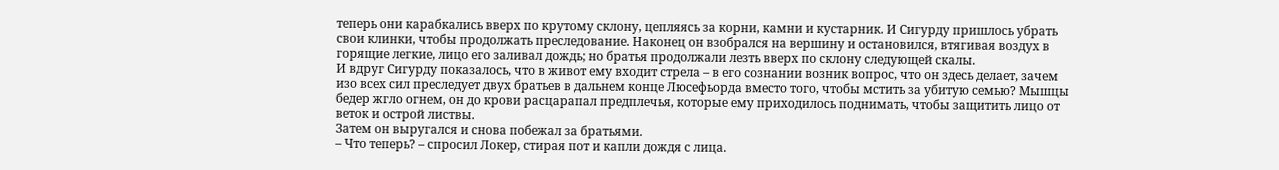теперь они карабкались вверх по крутому склону, цепляясь за корни, камни и кустарник. И Сигурду пришлось убрать свои клинки, чтобы продолжать преследование. Наконец он взобрался на вершину и остановился, втягивая воздух в горящие легкие, лицо его заливал дождь; но братья продолжали лезть вверх по склону следующей скалы.
И вдруг Сигурду показалось, что в живот ему входит стрела – в его сознании возник вопрос, что он здесь делает, зачем изо всех сил преследует двух братьев в дальнем конце Люсефьорда вместо того, чтобы мстить за убитую семью? Мышцы бедер жгло огнем, он до крови расцарапал предплечья, которые ему приходилось поднимать, чтобы защитить лицо от веток и острой листвы.
Затем он выругался и снова побежал за братьями.
– Что теперь? – спросил Локер, стирая пот и капли дождя с лица.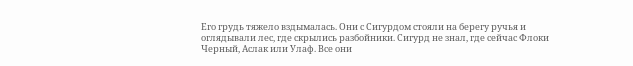Его грудь тяжело вздымалась. Они с Сигурдом стояли на берегу ручья и оглядывали лес, где скрылись разбойники. Сигурд не знал, где сейчас Флоки Черный, Аслак или Улаф. Все они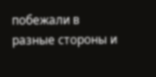побежали в разные стороны и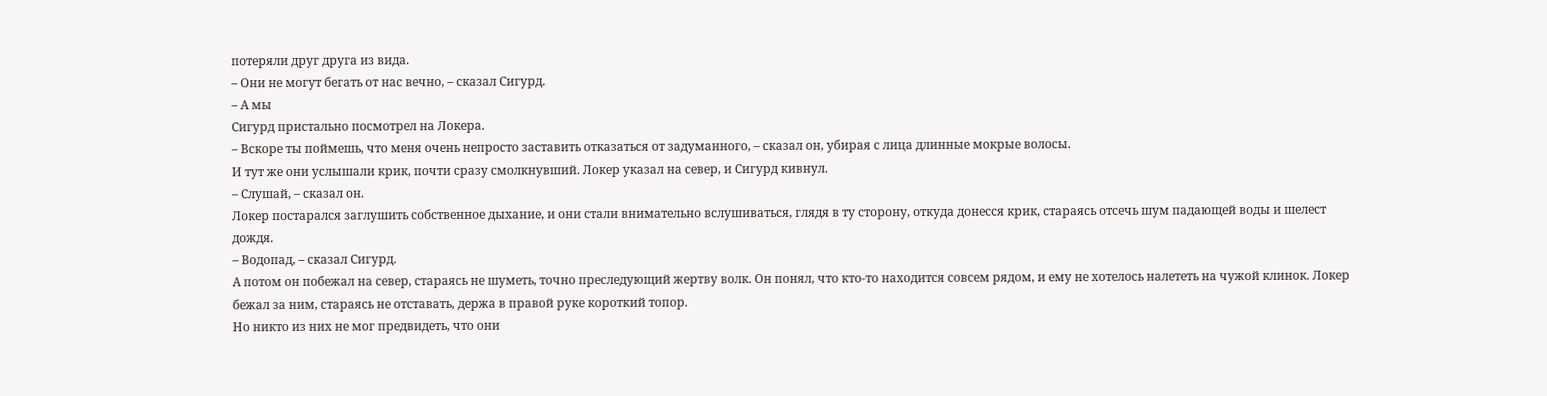потеряли друг друга из вида.
– Они не могут бегать от нас вечно, – сказал Сигурд.
– А мы
Сигурд пристально посмотрел на Локера.
– Вскоре ты поймешь, что меня очень непросто заставить отказаться от задуманного, – сказал он, убирая с лица длинные мокрые волосы.
И тут же они услышали крик, почти сразу смолкнувший. Локер указал на север, и Сигурд кивнул.
– Слушай, – сказал он.
Локер постарался заглушить собственное дыхание, и они стали внимательно вслушиваться, глядя в ту сторону, откуда донесся крик, стараясь отсечь шум падающей воды и шелест дождя.
– Водопад, – сказал Сигурд.
А потом он побежал на север, стараясь не шуметь, точно преследующий жертву волк. Он понял, что кто-то находится совсем рядом, и ему не хотелось налететь на чужой клинок. Локер бежал за ним, стараясь не отставать, держа в правой руке короткий топор.
Но никто из них не мог предвидеть, что они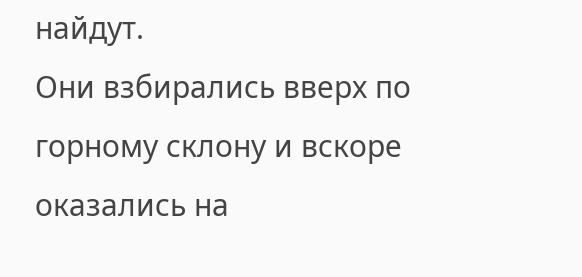найдут.
Они взбирались вверх по горному склону и вскоре оказались на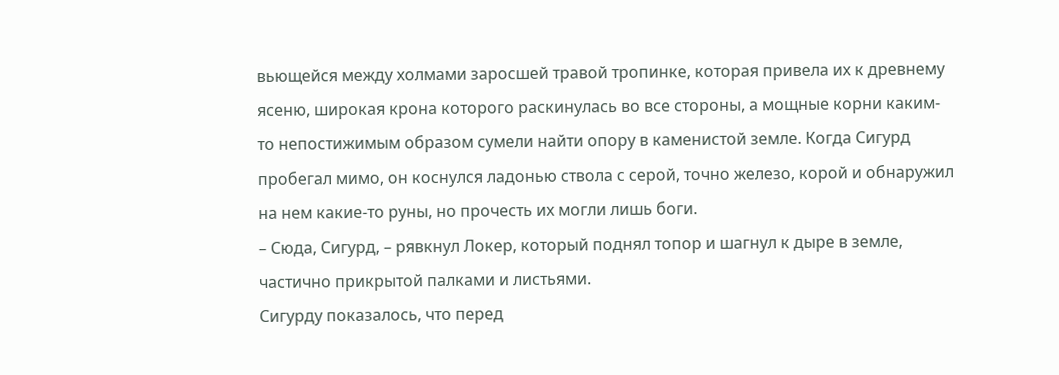вьющейся между холмами заросшей травой тропинке, которая привела их к древнему ясеню, широкая крона которого раскинулась во все стороны, а мощные корни каким-то непостижимым образом сумели найти опору в каменистой земле. Когда Сигурд пробегал мимо, он коснулся ладонью ствола с серой, точно железо, корой и обнаружил на нем какие-то руны, но прочесть их могли лишь боги.
– Сюда, Сигурд, – рявкнул Локер, который поднял топор и шагнул к дыре в земле, частично прикрытой палками и листьями.
Сигурду показалось, что перед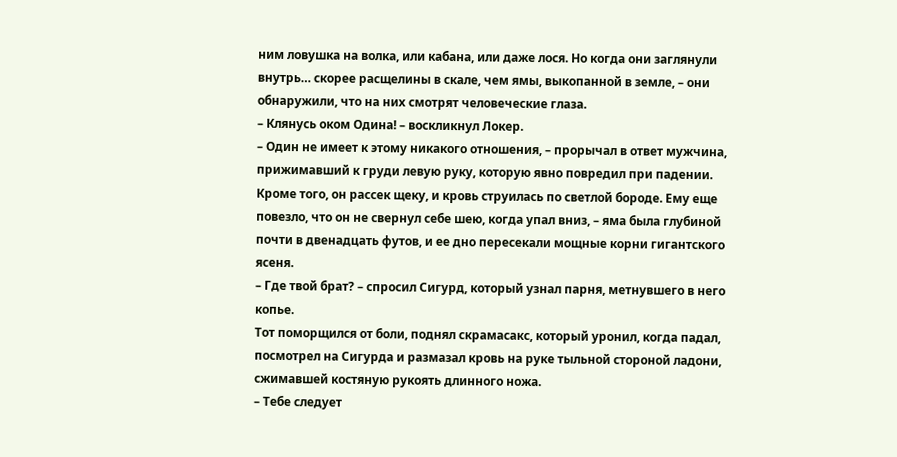ним ловушка на волка, или кабана, или даже лося. Но когда они заглянули внутрь… скорее расщелины в скале, чем ямы, выкопанной в земле, – они обнаружили, что на них смотрят человеческие глаза.
– Клянусь оком Одина! – воскликнул Локер.
– Один не имеет к этому никакого отношения, – прорычал в ответ мужчина, прижимавший к груди левую руку, которую явно повредил при падении.
Кроме того, он рассек щеку, и кровь струилась по светлой бороде. Ему еще повезло, что он не свернул себе шею, когда упал вниз, – яма была глубиной почти в двенадцать футов, и ее дно пересекали мощные корни гигантского ясеня.
– Где твой брат? – спросил Сигурд, который узнал парня, метнувшего в него копье.
Тот поморщился от боли, поднял скрамасакс, который уронил, когда падал, посмотрел на Сигурда и размазал кровь на руке тыльной стороной ладони, сжимавшей костяную рукоять длинного ножа.
– Тебе следует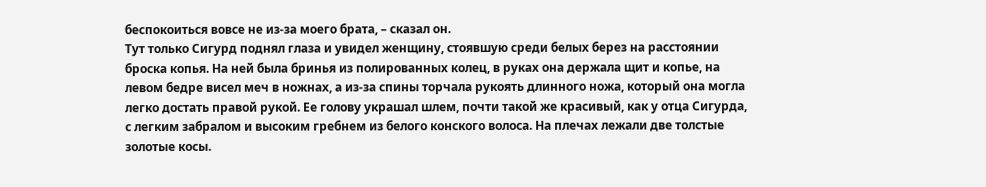беспокоиться вовсе не из-за моего брата, – сказал он.
Тут только Сигурд поднял глаза и увидел женщину, стоявшую среди белых берез на расстоянии броска копья. На ней была бринья из полированных колец, в руках она держала щит и копье, на левом бедре висел меч в ножнах, а из-за спины торчала рукоять длинного ножа, который она могла легко достать правой рукой. Ее голову украшал шлем, почти такой же красивый, как у отца Сигурда, с легким забралом и высоким гребнем из белого конского волоса. На плечах лежали две толстые золотые косы.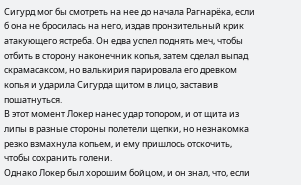Сигурд мог бы смотреть на нее до начала Рагнарёка, если б она не бросилась на него, издав пронзительный крик атакующего ястреба. Он едва успел поднять меч, чтобы отбить в сторону наконечник копья, затем сделал выпад скрамасаксом, но валькирия парировала его древком копья и ударила Сигурда щитом в лицо, заставив пошатнуться.
В этот момент Локер нанес удар топором, и от щита из липы в разные стороны полетели щепки, но незнакомка резко взмахнула копьем, и ему пришлось отскочить, чтобы сохранить голени.
Однако Локер был хорошим бойцом, и он знал, что, если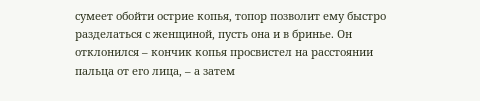сумеет обойти острие копья, топор позволит ему быстро разделаться с женщиной, пусть она и в бринье. Он отклонился – кончик копья просвистел на расстоянии пальца от его лица, – а затем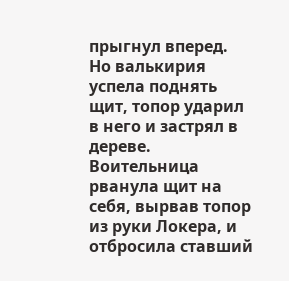прыгнул вперед. Но валькирия успела поднять щит, топор ударил в него и застрял в дереве. Воительница рванула щит на себя, вырвав топор из руки Локера, и отбросила ставший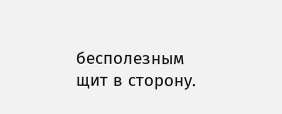бесполезным щит в сторону.